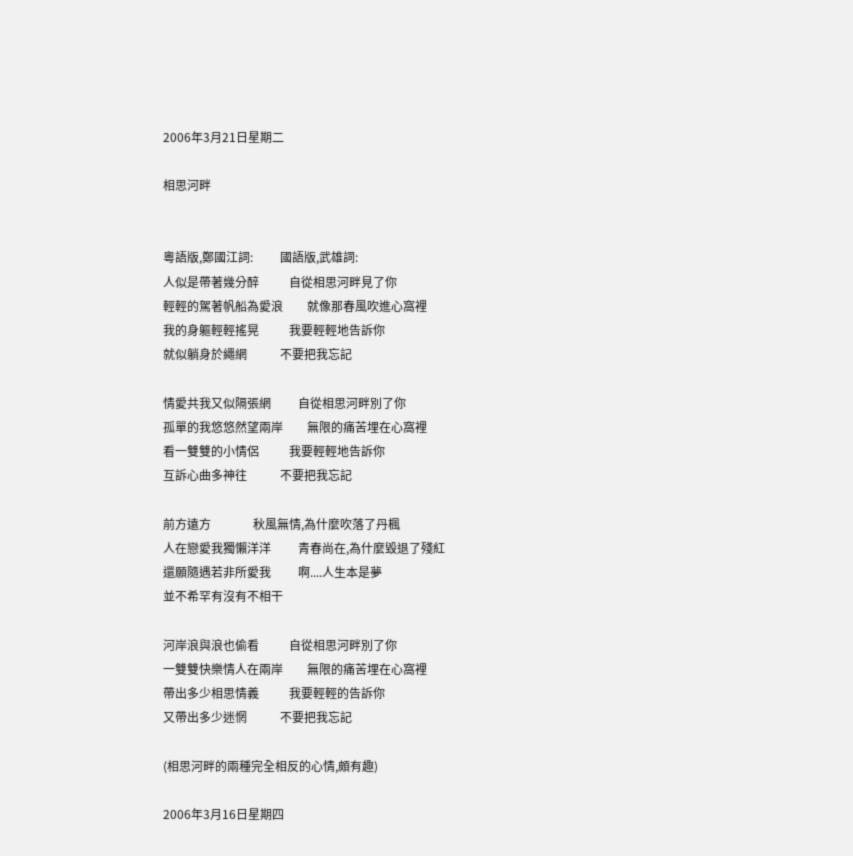2006年3月21日星期二

相思河畔


粵語版,鄭國江詞:         國語版,武雄詞:
人似是帶著幾分醉          自從相思河畔見了你
輕輕的駕著帆船為愛浪        就像那春風吹進心窩裡
我的身軀輕輕搖晃          我要輕輕地告訴你
就似躺身於繩網           不要把我忘記

情愛共我又似隔張網         自從相思河畔別了你
孤單的我悠悠然望兩岸        無限的痛苦埋在心窩裡
看一雙雙的小情侶          我要輕輕地告訴你
互訴心曲多神往           不要把我忘記

前方遠方              秋風無情,為什麼吹落了丹楓
人在戀愛我獨懶洋洋         青春尚在,為什麼毀退了殘紅
還願隨遇若非所愛我         啊....人生本是夢
並不希罕有沒有不相干

河岸浪與浪也偷看          自從相思河畔別了你
一雙雙快樂情人在兩岸        無限的痛苦埋在心窩裡
帶出多少相思情義          我要輕輕的告訴你
又帶出多少迷惘           不要把我忘記

(相思河畔的兩種完全相反的心情,頗有趣)

2006年3月16日星期四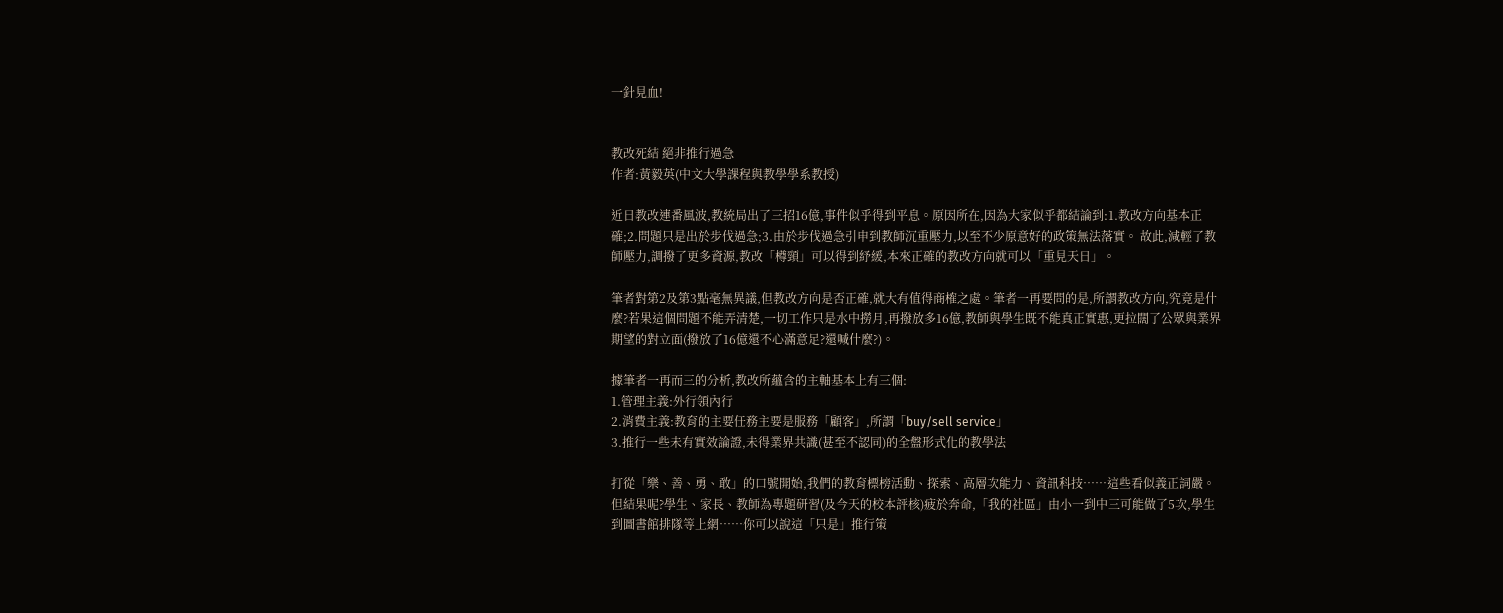一針見血!


教改死結 絕非推行過急
作者:黃毅英(中文大學課程與教學學系教授)

近日教改連番風波,教統局出了三招16億,事件似乎得到平息。原因所在,因為大家似乎都結論到:1.教改方向基本正確;2.問題只是出於步伐過急;3.由於步伐過急引申到教師沉重壓力,以至不少原意好的政策無法落實。 故此,減輕了教師壓力,調撥了更多資源,教改「樽頸」可以得到紓緩,本來正確的教改方向就可以「重見天日」。

筆者對第2及第3點毫無異議,但教改方向是否正確,就大有值得商榷之處。筆者一再要問的是,所謂教改方向,究竟是什麼?若果這個問題不能弄清楚,一切工作只是水中撈月,再撥放多16億,教師與學生既不能真正實惠,更拉闊了公眾與業界期望的對立面(撥放了16億還不心滿意足?還喊什麼?)。

據筆者一再而三的分析,教改所蘊含的主軸基本上有三個:
1.管理主義:外行領內行
2.消費主義:教育的主要任務主要是服務「顧客」,所謂「buy/sell service」
3.推行一些未有實效論證,未得業界共識(甚至不認同)的全盤形式化的教學法

打從「樂、善、勇、敢」的口號開始,我們的教育標榜活動、探索、高層次能力、資訊科技……這些看似義正詞嚴。但結果呢?學生、家長、教師為專題研習(及今天的校本評核)疲於奔命,「我的社區」由小一到中三可能做了5次,學生到圖書館排隊等上網……你可以說這「只是」推行策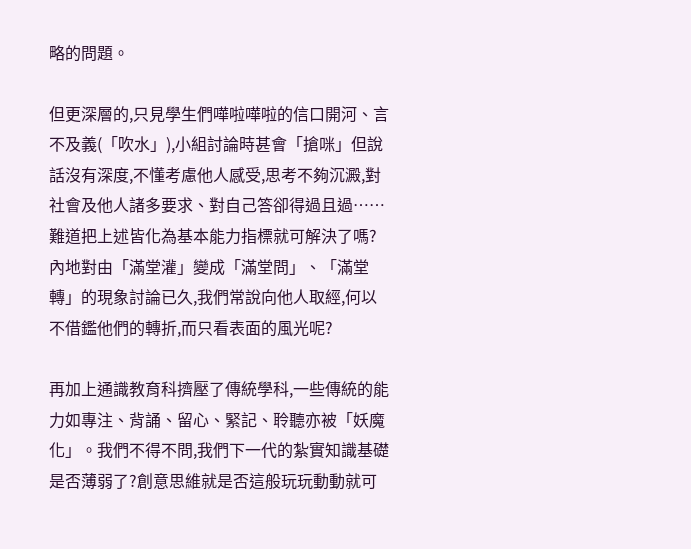略的問題。

但更深層的,只見學生們嘩啦嘩啦的信口開河、言不及義(「吹水」),小組討論時甚會「搶咪」但說話沒有深度,不懂考慮他人感受,思考不夠沉澱,對社會及他人諸多要求、對自己答卻得過且過……難道把上述皆化為基本能力指標就可解決了嗎?內地對由「滿堂灌」變成「滿堂問」、「滿堂轉」的現象討論已久,我們常說向他人取經,何以不借鑑他們的轉折,而只看表面的風光呢?

再加上通識教育科擠壓了傳統學科,一些傳統的能力如專注、背誦、留心、緊記、聆聽亦被「妖魔化」。我們不得不問,我們下一代的紮實知識基礎是否薄弱了?創意思維就是否這般玩玩動動就可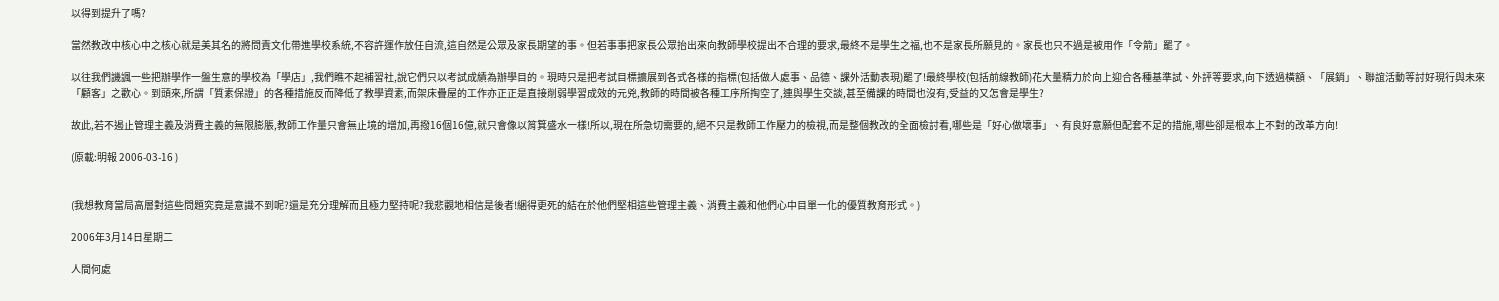以得到提升了嗎?

當然教改中核心中之核心就是美其名的將問責文化帶進學校系統,不容許運作放任自流,這自然是公眾及家長期望的事。但若事事把家長公眾抬出來向教師學校提出不合理的要求,最終不是學生之福,也不是家長所願見的。家長也只不過是被用作「令箭」罷了。

以往我們譏諷一些把辦學作一盤生意的學校為「學店」,我們瞧不起補習社,說它們只以考試成績為辦學目的。現時只是把考試目標擴展到各式各樣的指標(包括做人處事、品德、課外活動表現)罷了!最終學校(包括前線教師)花大量精力於向上迎合各種基準試、外評等要求,向下透過橫額、「展銷」、聯誼活動等討好現行與未來「顧客」之歡心。到頭來,所謂「質素保證」的各種措施反而降低了教學資素,而架床疊屋的工作亦正正是直接削弱學習成效的元兇,教師的時間被各種工序所掏空了,連與學生交談,甚至備課的時間也沒有,受益的又怎會是學生?

故此,若不遏止管理主義及消費主義的無限膨脹,教師工作量只會無止境的增加,再撥16個16億,就只會像以筲箕盛水一樣!所以,現在所急切需要的,絕不只是教師工作壓力的檢視,而是整個教改的全面檢討看,哪些是「好心做壞事」、有良好意願但配套不足的措施,哪些卻是根本上不對的改革方向!

(原載:明報 2006-03-16 )


(我想教育當局高層對這些問題究竟是意識不到呢?還是充分理解而且極力堅持呢?我悲觀地相信是後者!綑得更死的結在於他們堅相這些管理主義、消費主義和他們心中目單一化的優質教育形式。)

2006年3月14日星期二

人間何處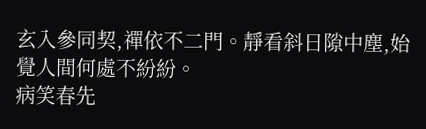玄入參同契,禪依不二門。靜看斜日隙中塵,始覺人間何處不紛紛。
病笑春先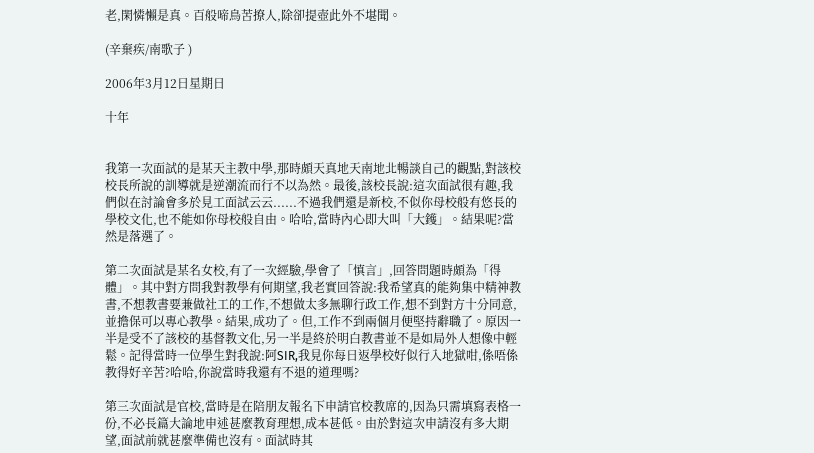老,閑憐懶是真。百般啼鳥苦撩人,除卻提壺此外不堪聞。

(辛棄疾/南歌子 )

2006年3月12日星期日

十年


我第一次面試的是某天主教中學,那時頗天真地天南地北暢談自己的觀點,對該校校長所說的訓導就是逆潮流而行不以為然。最後,該校長說:這次面試很有趣,我們似在討論會多於見工面試云云......不過我們還是新校,不似你母校般有悠長的學校文化,也不能如你母校般自由。哈哈,當時內心即大叫「大鑊」。結果呢?當然是落選了。

第二次面試是某名女校,有了一次經驗,學會了「慎言」,回答問題時頗為「得體」。其中對方問我對教學有何期望,我老實回答說:我希望真的能夠集中精神教書,不想教書要兼做社工的工作,不想做太多無聊行政工作,想不到對方十分同意,並擔保可以專心教學。結果,成功了。但,工作不到兩個月便堅持辭職了。原因一半是受不了該校的基督教文化,另一半是終於明白教書並不是如局外人想像中輕鬆。記得當時一位學生對我說:阿SIR,我見你每日返學校好似行入地獄咁,係唔係教得好辛苦?哈哈,你說當時我還有不退的道理嗎?

第三次面試是官校,當時是在陪朋友報名下申請官校教席的,因為只需填寫表格一份,不必長篇大論地申述甚麼教育理想,成本甚低。由於對這次申請沒有多大期望,面試前就甚麼準備也沒有。面試時其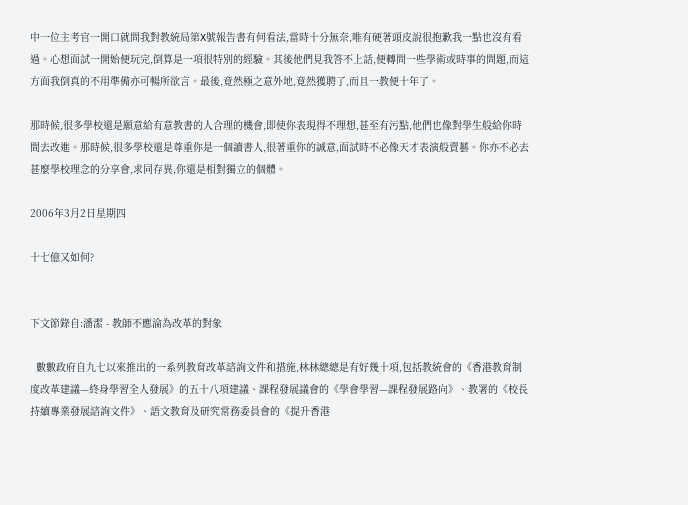中一位主考官一開口就問我對教統局第X號報告書有何看法,當時十分無奈,唯有硬著頭皮說很抱歉我一點也沒有看過。心想面試一開始便玩完,倒算是一項很特別的經驗。其後他們見我答不上話,便轉問一些學術或時事的問題,而這方面我倒真的不用準備亦可暢所欲言。最後,竟然極之意外地,竟然獲聘了,而且一教便十年了。

那時候,很多學校還是願意給有意教書的人合理的機會,即使你表現得不理想,甚至有污點,他們也像對學生般給你時間去改進。那時候,很多學校還是尊重你是一個讀書人,很著重你的誠意,面試時不必像天才表演般賣藝。你亦不必去甚麼學校理念的分享會,求同存異,你還是相對獨立的個體。

2006年3月2日星期四

十七億又如何?


下文節錄自:潘潔 - 教師不應淪為改革的對象

  數數政府自九七以來推出的一系列教育改革諮詢文件和措施,林林總總是有好幾十項,包括教統會的《香港教育制度改革建議—終身學習全人發展》的五十八項建議、課程發展議會的《學會學習—課程發展路向》、教署的《校長持續專業發展諮詢文件》、語文教育及研究常務委員會的《提升香港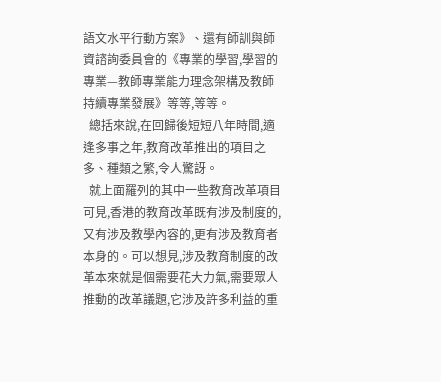語文水平行動方案》、還有師訓與師資諮詢委員會的《專業的學習,學習的專業—教師專業能力理念架構及教師持續專業發展》等等,等等。
  總括來說,在回歸後短短八年時間,適逢多事之年,教育改革推出的項目之多、種類之繁,令人驚訝。
  就上面羅列的其中一些教育改革項目可見,香港的教育改革既有涉及制度的,又有涉及教學內容的,更有涉及教育者本身的。可以想見,涉及教育制度的改革本來就是個需要花大力氣,需要眾人推動的改革議題,它涉及許多利益的重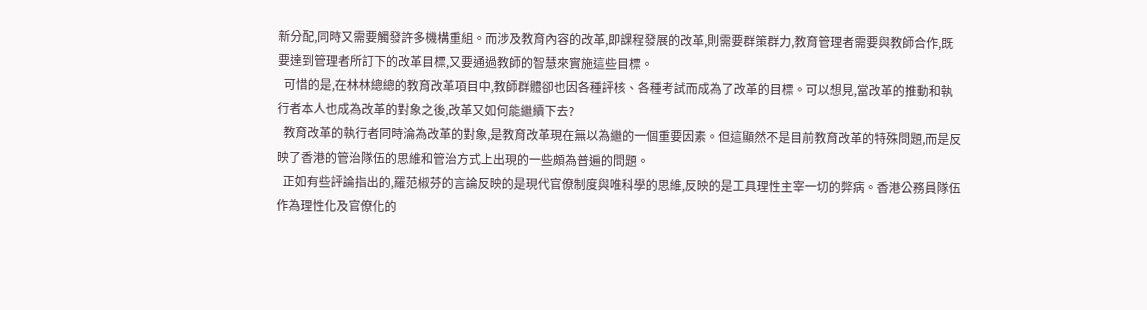新分配,同時又需要觸發許多機構重組。而涉及教育內容的改革,即課程發展的改革,則需要群策群力,教育管理者需要與教師合作,既要達到管理者所訂下的改革目標,又要通過教師的智慧來實施這些目標。
  可惜的是,在林林總總的教育改革項目中,教師群體卻也因各種評核、各種考試而成為了改革的目標。可以想見,當改革的推動和執行者本人也成為改革的對象之後,改革又如何能繼續下去?
  教育改革的執行者同時淪為改革的對象,是教育改革現在無以為繼的一個重要因素。但這顯然不是目前教育改革的特殊問題,而是反映了香港的管治隊伍的思維和管治方式上出現的一些頗為普遍的問題。
  正如有些評論指出的,羅范椒芬的言論反映的是現代官僚制度與唯科學的思維,反映的是工具理性主宰一切的弊病。香港公務員隊伍作為理性化及官僚化的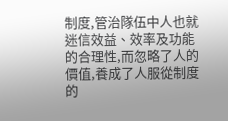制度,管治隊伍中人也就迷信效益、效率及功能的合理性,而忽略了人的價值,養成了人服從制度的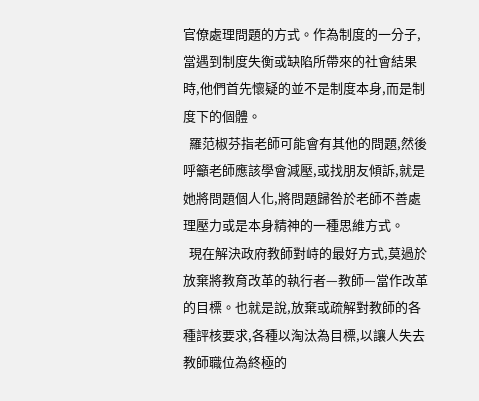官僚處理問題的方式。作為制度的一分子,當遇到制度失衡或缺陷所帶來的社會結果時,他們首先懷疑的並不是制度本身,而是制度下的個體。
  羅范椒芬指老師可能會有其他的問題,然後呼籲老師應該學會減壓,或找朋友傾訴,就是她將問題個人化,將問題歸咎於老師不善處理壓力或是本身精神的一種思維方式。
  現在解決政府教師對峙的最好方式,莫過於放棄將教育改革的執行者—教師—當作改革的目標。也就是說,放棄或疏解對教師的各種評核要求,各種以淘汰為目標,以讓人失去教師職位為終極的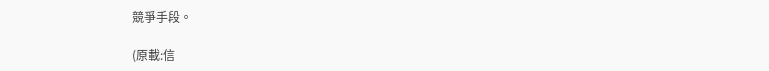競爭手段。

(原載:信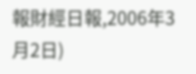報財經日報,2006年3月2日)